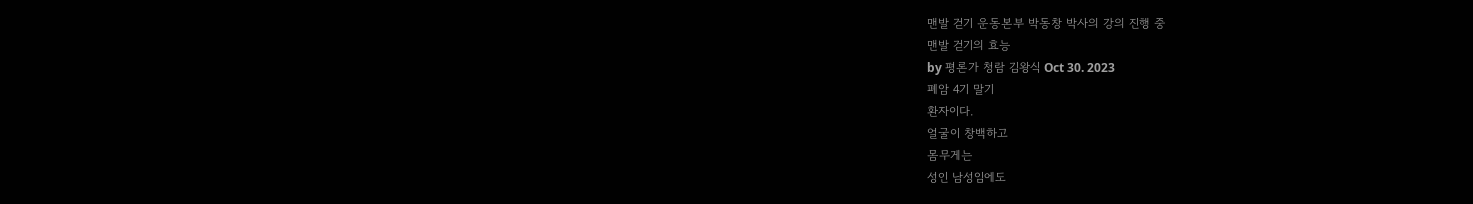맨발 걷기 운동본부 박동창 박사의 강의 진행 중
맨발 걷기의 효능
by 평론가 청람 김왕식 Oct 30. 2023
폐암 4기 말기
환자이다.
얼굴이 창백하고
몸무게는
성인 남성임에도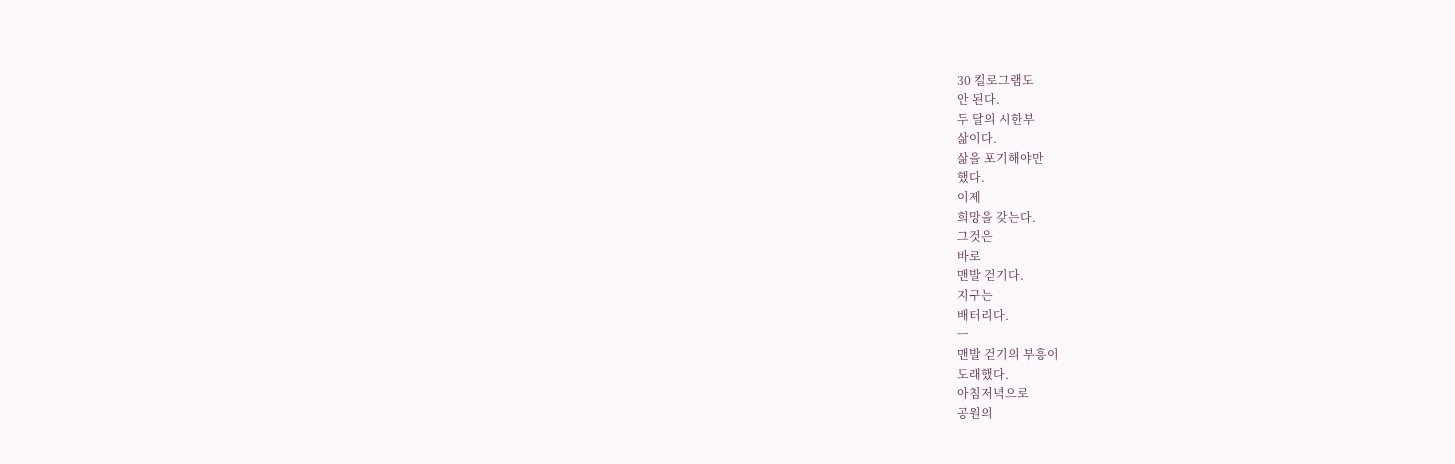30 킬로그램도
안 된다.
두 달의 시한부
삶이다.
삶을 포기해야만
했다.
이제
희망을 갖는다.
그것은
바로
맨발 걷기다.
지구는
배터리다.
ㅡ
맨발 걷기의 부흥이
도래했다.
아침저녁으로
공원의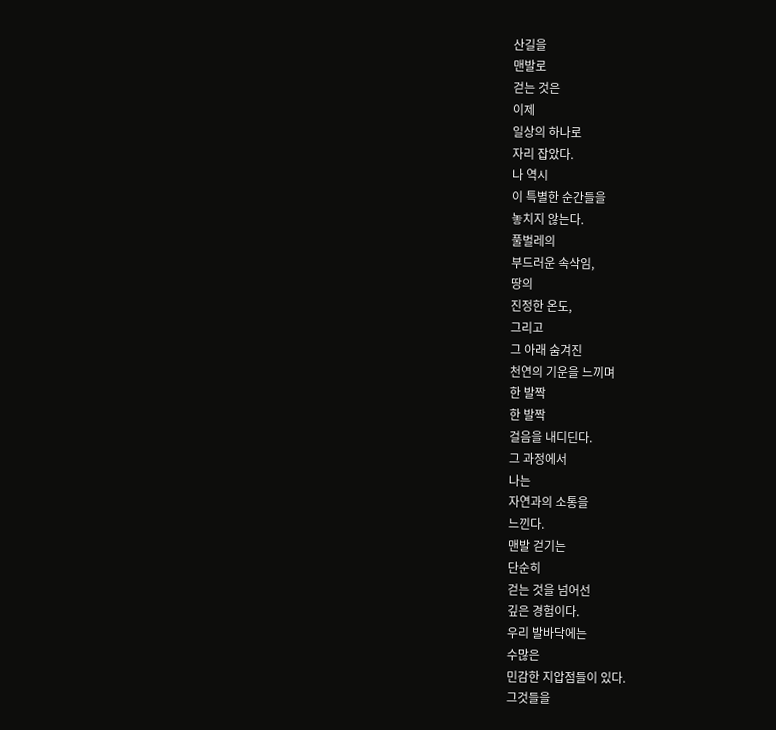산길을
맨발로
걷는 것은
이제
일상의 하나로
자리 잡았다.
나 역시
이 특별한 순간들을
놓치지 않는다.
풀벌레의
부드러운 속삭임,
땅의
진정한 온도,
그리고
그 아래 숨겨진
천연의 기운을 느끼며
한 발짝
한 발짝
걸음을 내디딘다.
그 과정에서
나는
자연과의 소통을
느낀다.
맨발 걷기는
단순히
걷는 것을 넘어선
깊은 경험이다.
우리 발바닥에는
수많은
민감한 지압점들이 있다.
그것들을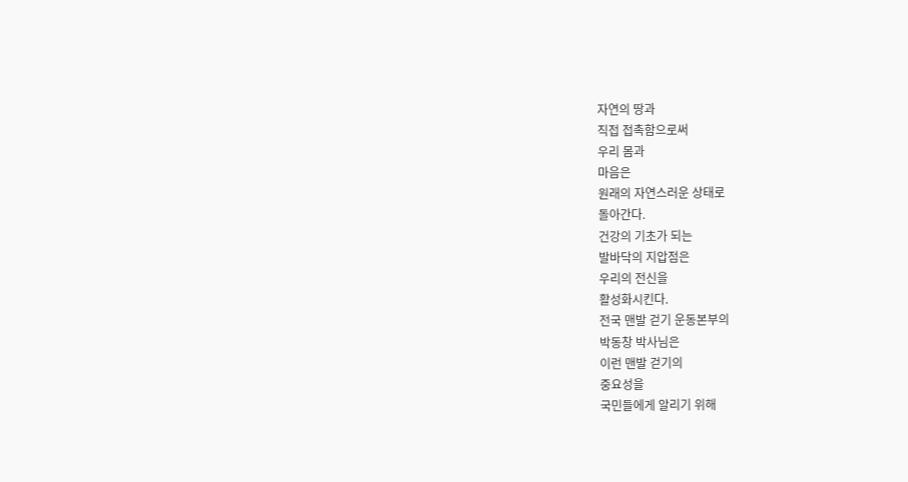자연의 땅과
직접 접촉함으로써
우리 몸과
마음은
원래의 자연스러운 상태로
돌아간다.
건강의 기초가 되는
발바닥의 지압점은
우리의 전신을
활성화시킨다.
전국 맨발 걷기 운동본부의
박동창 박사님은
이런 맨발 걷기의
중요성을
국민들에게 알리기 위해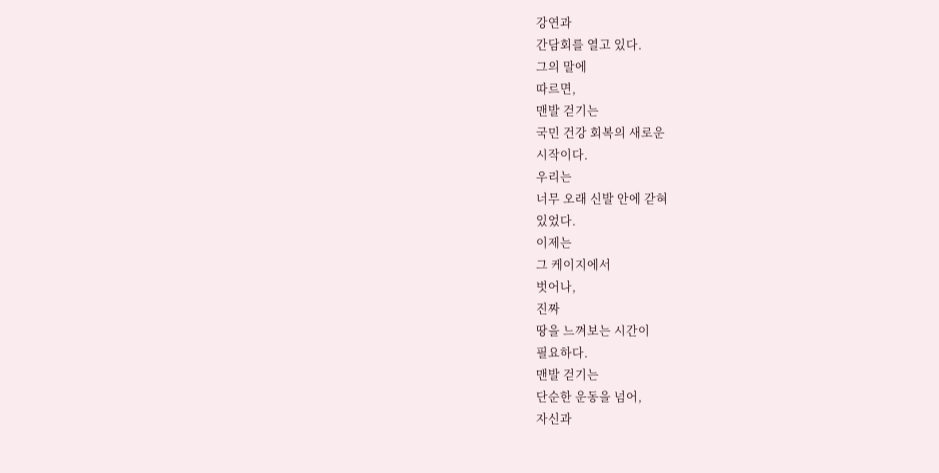강연과
간담회를 열고 있다.
그의 말에
따르면,
맨발 걷기는
국민 건강 회복의 새로운
시작이다.
우리는
너무 오래 신발 안에 갇혀
있었다.
이제는
그 케이지에서
벗어나,
진짜
땅을 느껴보는 시간이
필요하다.
맨발 걷기는
단순한 운동을 넘어,
자신과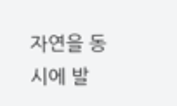자연을 동시에 발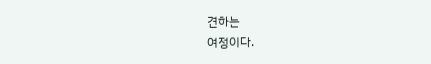견하는
여정이다.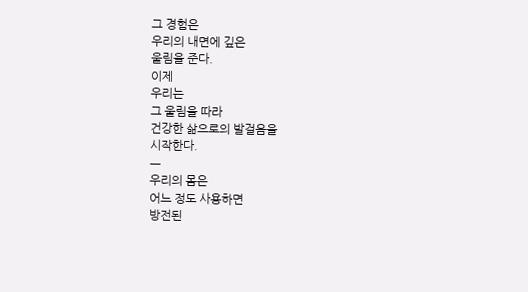그 경험은
우리의 내면에 깊은
울림을 준다.
이제
우리는
그 울림을 따라
건강한 삶으로의 발걸음을
시작한다.
ㅡ
우리의 몸은
어느 정도 사용하면
방전된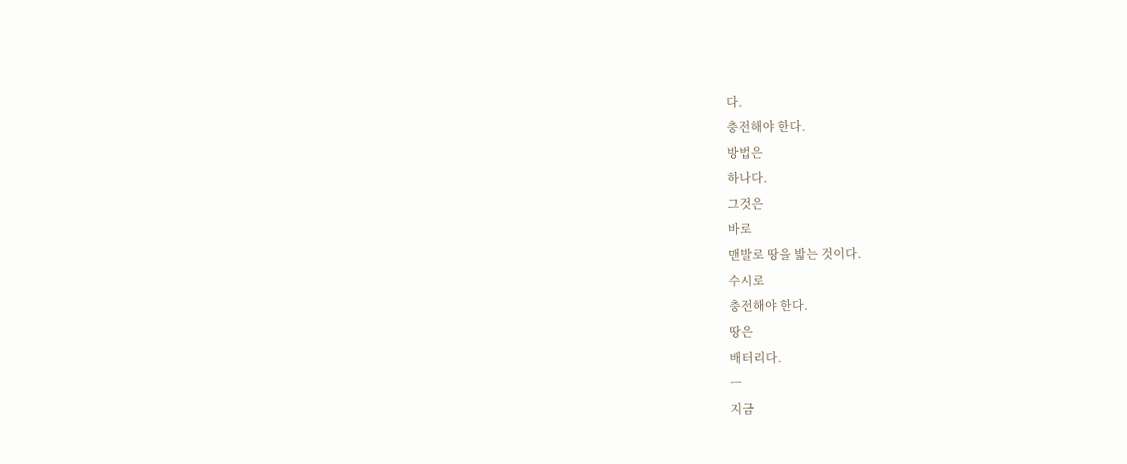다.
충전해야 한다.
방법은
하나다.
그것은
바로
맨발로 땅을 밟는 것이다.
수시로
충전해야 한다.
땅은
배터리다.
ㅡ
지금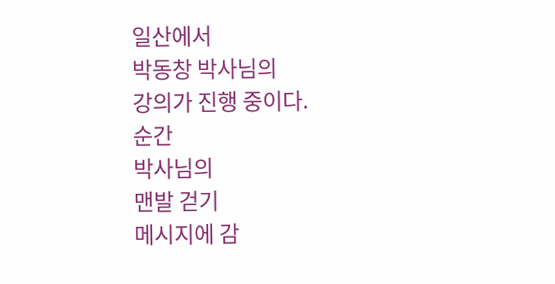일산에서
박동창 박사님의
강의가 진행 중이다.
순간
박사님의
맨발 걷기
메시지에 감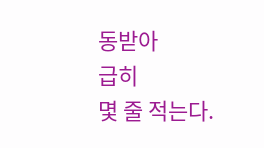동받아
급히
몇 줄 적는다.